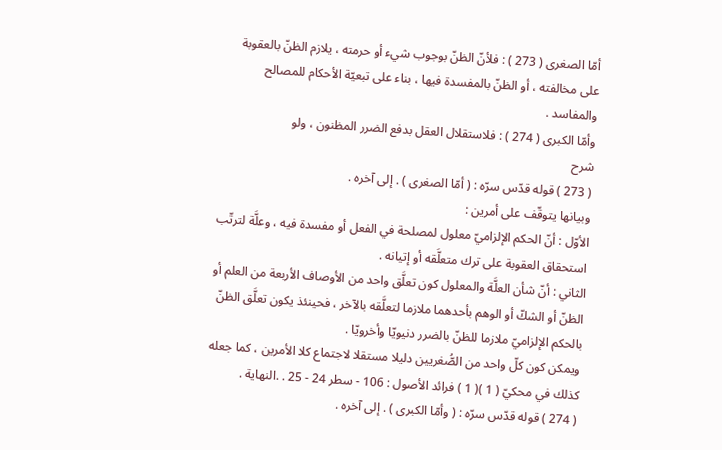أمّا الصغرى ( 273 ) : فلأنّ الظنّ بوجوب شيء أو حرمته ، يلازم الظنّ بالعقوبة على مخالفته ، أو الظنّ بالمفسدة فيها ، بناء على تبعيّة الأحكام للمصالح والمفاسد .
وأمّا الكبرى ( 274 ) : فلاستقلال العقل بدفع الضرر المظنون ، ولو
شرح
( 273 ) قوله قدّس سرّه : ( أمّا الصغرى ) . إلى آخره .
وبيانها يتوقّف على أمرين :
الأوّل : أنّ الحكم الإلزاميّ معلول لمصلحة في الفعل أو مفسدة فيه ، وعلَّة لترتّب استحقاق العقوبة على ترك متعلَّقه أو إتيانه .
الثاني : أنّ شأن العلَّة والمعلول كون تعلَّق واحد من الأوصاف الأربعة من العلم أو الظنّ أو الشكّ أو الوهم بأحدهما ملازما لتعلَّقه بالآخر ، فحينئذ يكون تعلَّق الظنّ بالحكم الإلزاميّ ملازما للظنّ بالضرر دنيويّا وأخرويّا .
ويمكن كون كلّ واحد من الصُّغريين دليلا مستقلا لاجتماع كلا الأمرين ، كما جعله كذلك في محكيّ ( 1 )( 1 ) فرائد الأصول : 106 - سطر 24 - 25 . .النهاية .
( 274 ) قوله قدّس سرّه : ( وأمّا الكبرى ) . إلى آخره .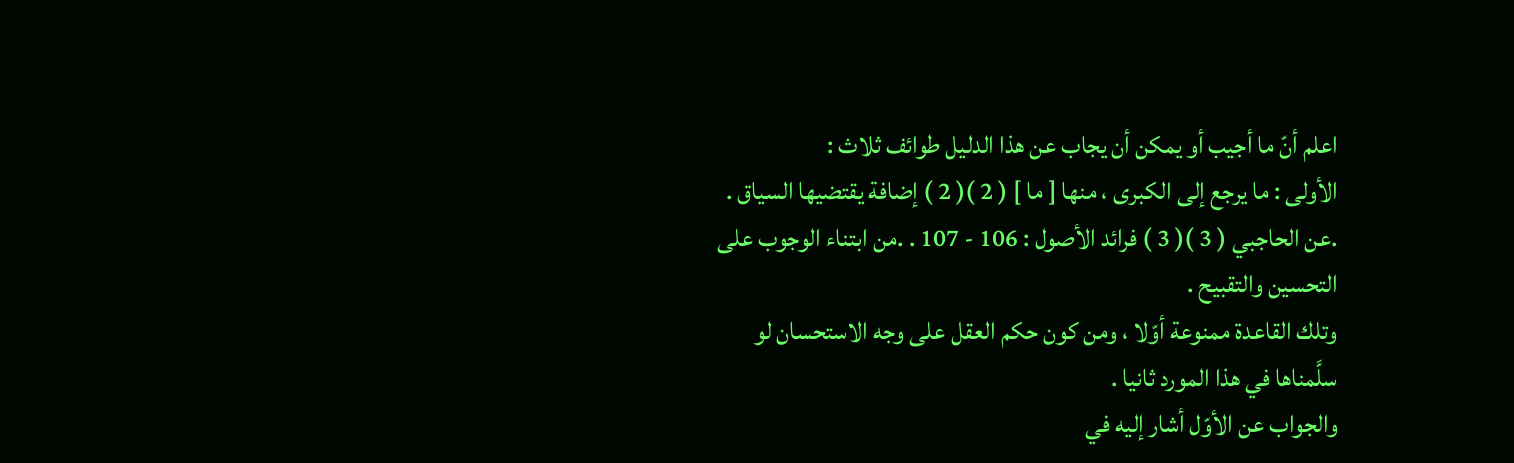اعلم أنّ ما أجيب أو يمكن أن يجاب عن هذا الدليل طوائف ثلاث :
الأولى : ما يرجع إلى الكبرى ، منها [ ما ] ( 2 )( 2 ) إضافة يقتضيها السياق . .عن الحاجبي ( 3 )( 3 ) فرائد الأصول : 106 - 107 . .من ابتناء الوجوب على التحسين والتقبيح .
وتلك القاعدة ممنوعة أوّلا ، ومن كون حكم العقل على وجه الاستحسان لو سلَّمناها في هذا المورد ثانيا .
والجواب عن الأوّل أشار إليه في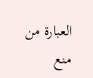العبارة من منع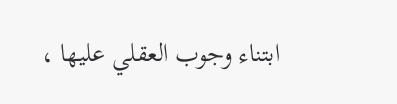ابتناء وجوب العقلي عليها ،